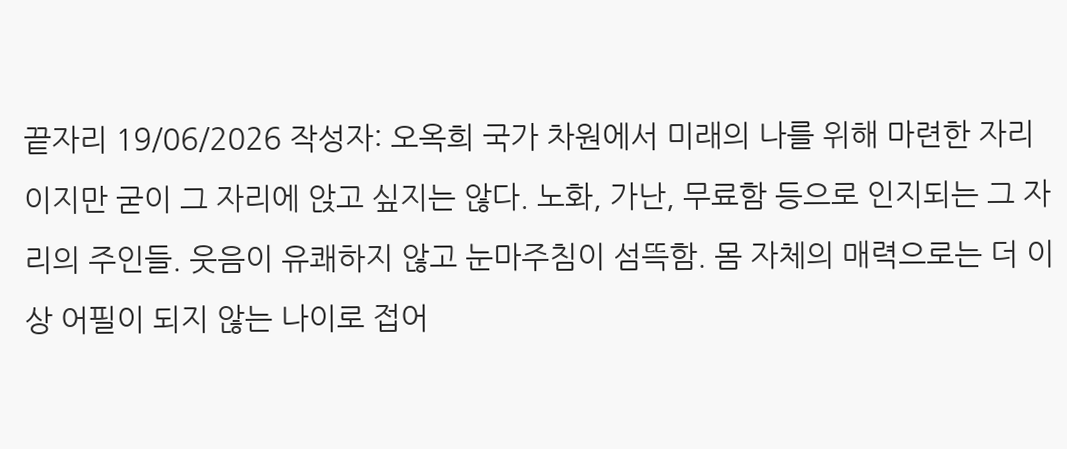끝자리 19/06/2026 작성자: 오옥희 국가 차원에서 미래의 나를 위해 마련한 자리이지만 굳이 그 자리에 앉고 싶지는 않다. 노화, 가난, 무료함 등으로 인지되는 그 자리의 주인들. 웃음이 유쾌하지 않고 눈마주침이 섬뜩함. 몸 자체의 매력으로는 더 이상 어필이 되지 않는 나이로 접어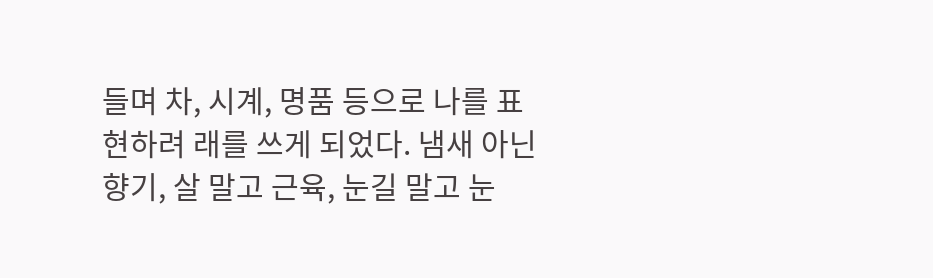들며 차, 시계, 명품 등으로 나를 표현하려 래를 쓰게 되었다. 냄새 아닌 향기, 살 말고 근육, 눈길 말고 눈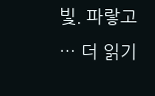빛. 파랗고 … 더 읽기